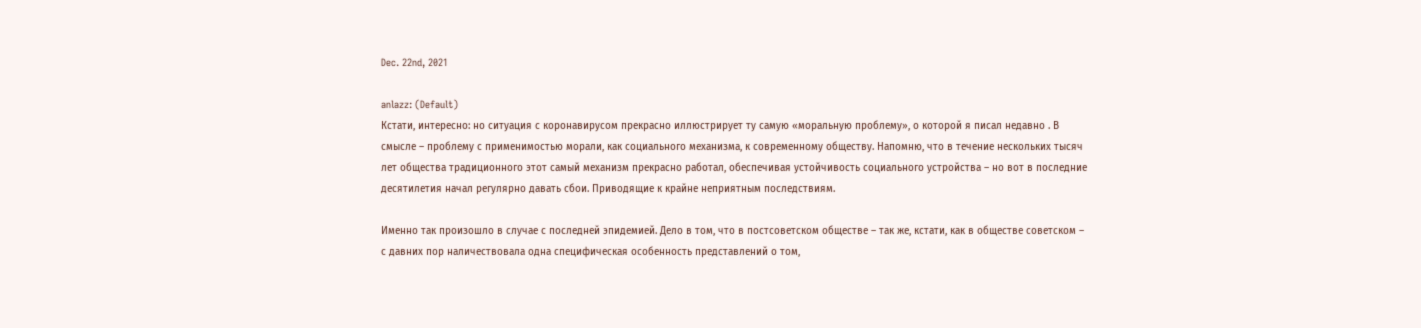Dec. 22nd, 2021

anlazz: (Default)
Кстати, интересно: но ситуация с коронавирусом прекрасно иллюстрирует ту самую «моральную проблему», о которой я писал недавно . В смысле – проблему с применимостью морали, как социального механизма, к современному обществу. Напомню, что в течение нескольких тысяч лет общества традиционного этот самый механизм прекрасно работал, обеспечивая устойчивость социального устройства – но вот в последние десятилетия начал регулярно давать сбои. Приводящие к крайне неприятным последствиям.

Именно так произошло в случае с последней эпидемией. Дело в том, что в постсоветском обществе – так же, кстати, как в обществе советском – с давних пор наличествовала одна специфическая особенность представлений о том,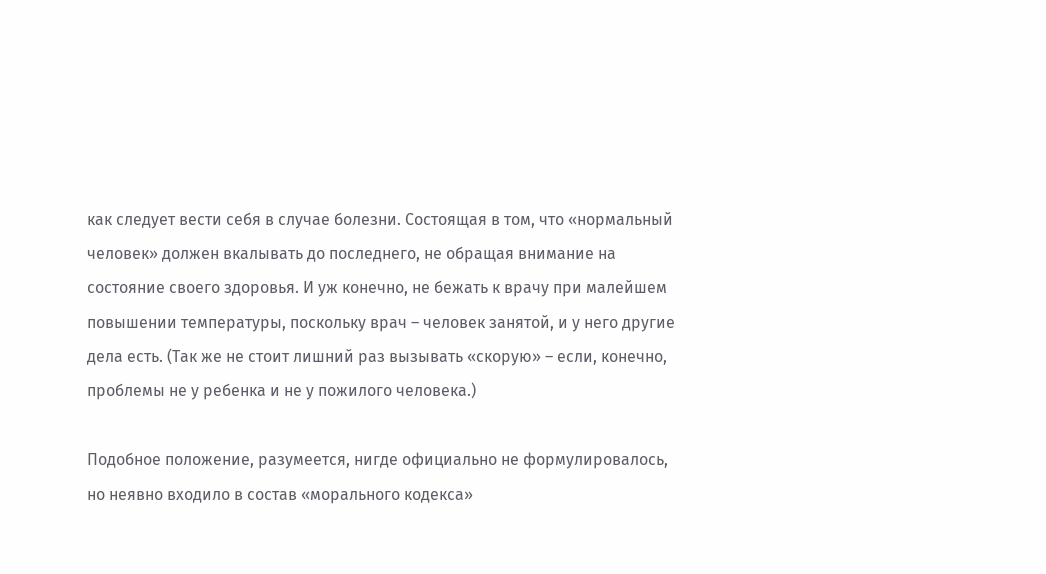как следует вести себя в случае болезни. Состоящая в том, что «нормальный человек» должен вкалывать до последнего, не обращая внимание на состояние своего здоровья. И уж конечно, не бежать к врачу при малейшем повышении температуры, поскольку врач – человек занятой, и у него другие дела есть. (Так же не стоит лишний раз вызывать «скорую» – если, конечно, проблемы не у ребенка и не у пожилого человека.)

Подобное положение, разумеется, нигде официально не формулировалось, но неявно входило в состав «морального кодекса»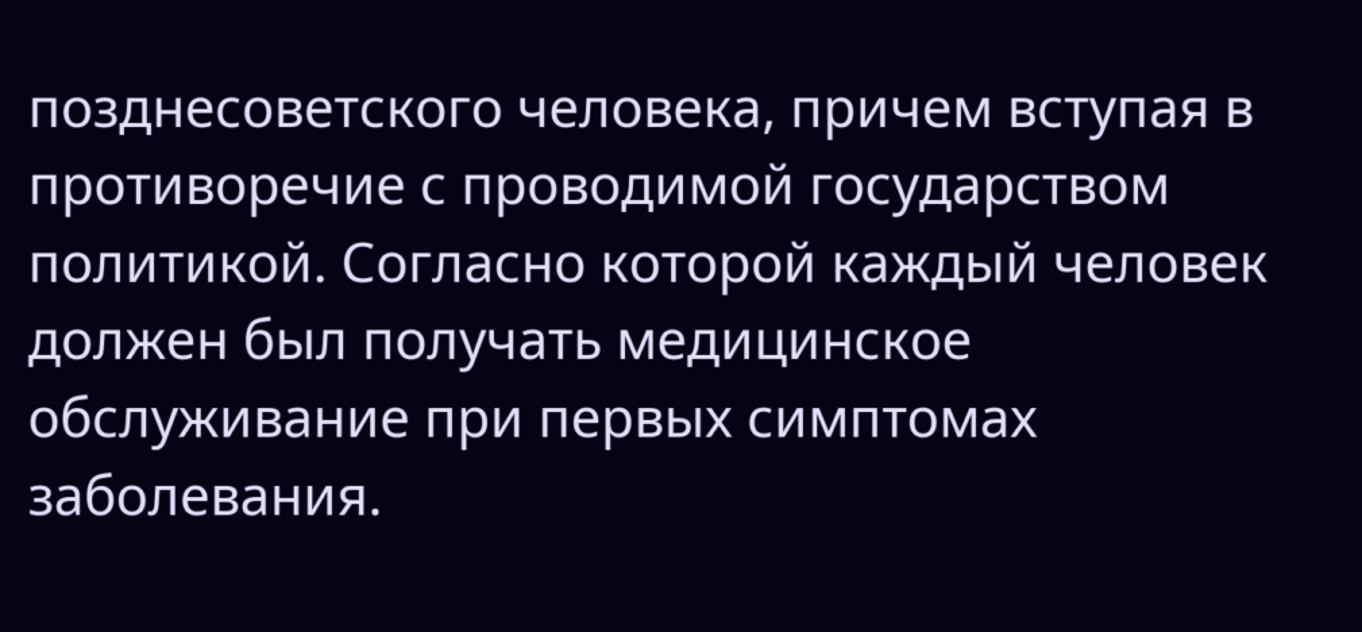позднесоветского человека, причем вступая в противоречие с проводимой государством политикой. Согласно которой каждый человек должен был получать медицинское обслуживание при первых симптомах заболевания.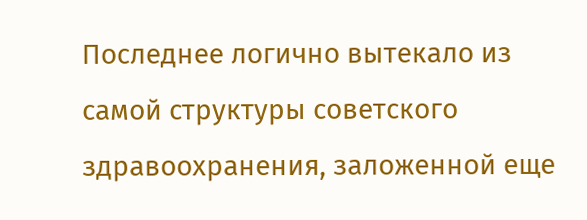Последнее логично вытекало из самой структуры советского здравоохранения, заложенной еще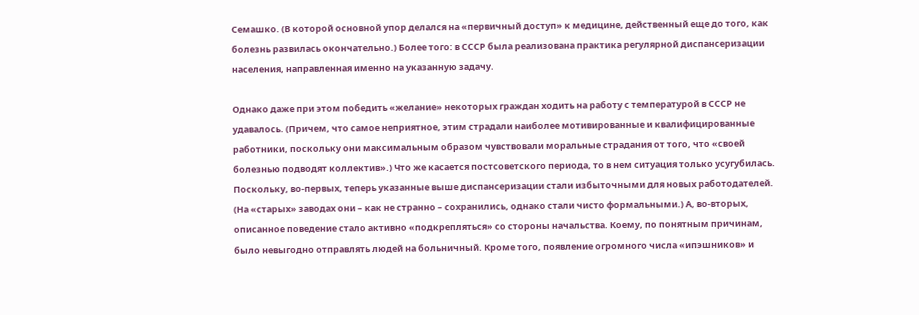Семашко. (В которой основной упор делался на «первичный доступ» к медицине, действенный еще до того, как болезнь развилась окончательно.) Более того: в СССР была реализована практика регулярной диспансеризации населения, направленная именно на указанную задачу.

Однако даже при этом победить «желание» некоторых граждан ходить на работу с температурой в СССР не удавалось. (Причем, что самое неприятное, этим страдали наиболее мотивированные и квалифицированные работники, поскольку они максимальным образом чувствовали моральные страдания от того, что «своей болезнью подводят коллектив».) Что же касается постсоветского периода, то в нем ситуация только усугубилась. Поскольку, во-первых, теперь указанные выше диспансеризации стали избыточными для новых работодателей. (На «старых» заводах они – как не странно – сохранились, однако стали чисто формальными.) А, во-вторых, описанное поведение стало активно «подкрепляться» со стороны начальства. Коему, по понятным причинам, было невыгодно отправлять людей на больничный. Кроме того, появление огромного числа «ипэшников» и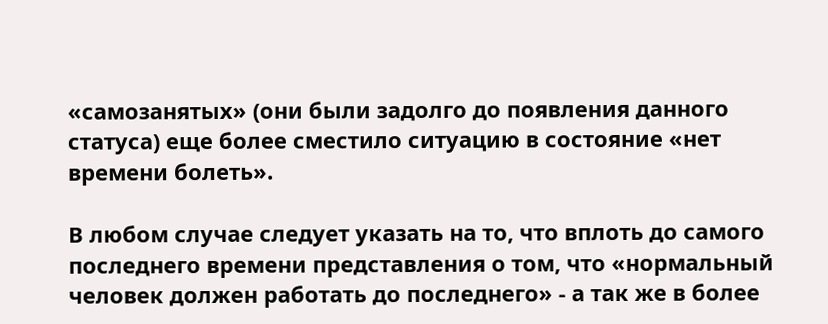«самозанятых» (они были задолго до появления данного статуса) еще более сместило ситуацию в состояние «нет времени болеть».

В любом случае следует указать на то, что вплоть до самого последнего времени представления о том, что «нормальный человек должен работать до последнего» - а так же в более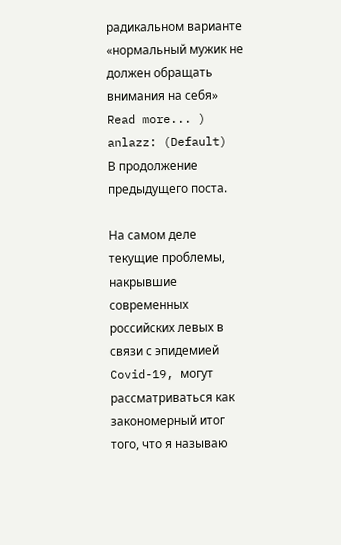радикальном варианте «нормальный мужик не должен обращать внимания на себя» Read more... )
anlazz: (Default)
В продолжение предыдущего поста.

На самом деле текущие проблемы, накрывшие современных российских левых в связи с эпидемией Covid-19, могут рассматриваться как закономерный итог того, что я называю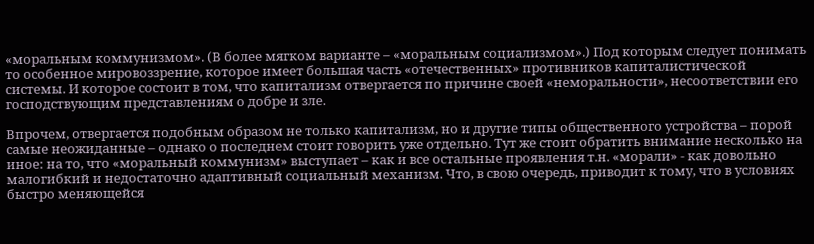«моральным коммунизмом». (В более мягком варианте – «моральным социализмом».) Под которым следует понимать то особенное мировоззрение, которое имеет большая часть «отечественных» противников капиталистической системы. И которое состоит в том, что капитализм отвергается по причине своей «неморальности», несоответствии его господствующим представлениям о добре и зле.

Впрочем, отвергается подобным образом не только капитализм, но и другие типы общественного устройства – порой самые неожиданные – однако о последнем стоит говорить уже отдельно. Тут же стоит обратить внимание несколько на иное: на то, что «моральный коммунизм» выступает – как и все остальные проявления т.н. «морали» - как довольно малогибкий и недостаточно адаптивный социальный механизм. Что, в свою очередь, приводит к тому, что в условиях быстро меняющейся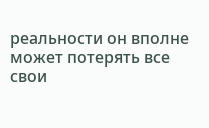реальности он вполне может потерять все свои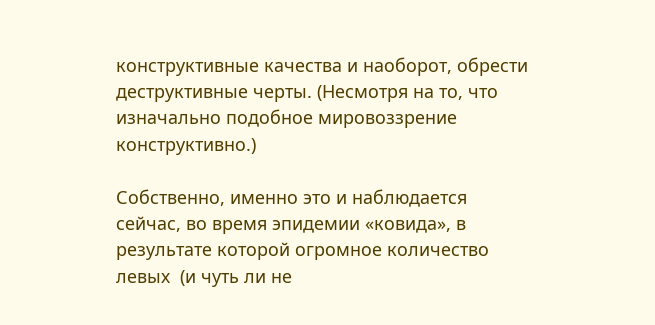конструктивные качества и наоборот, обрести деструктивные черты. (Несмотря на то, что изначально подобное мировоззрение  конструктивно.)

Собственно, именно это и наблюдается сейчас, во время эпидемии «ковида», в результате которой огромное количество левых  (и чуть ли не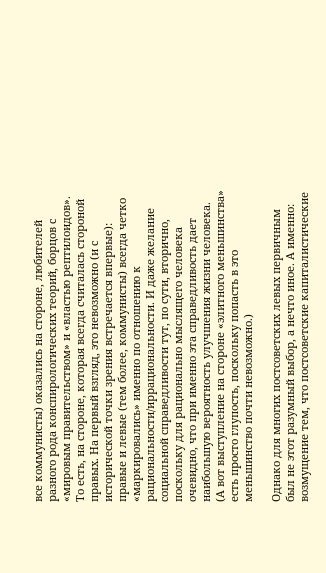все коммунисты) оказались на стороне, любителей разного рода конспирологических теорий, борцов с «мировым правительством» и «властью рептилоидов». То есть, на стороне, которая всегда считалась стороной правых. На первый взгляд, это невозможно (и с исторической точки зрения встречается впервые): правые и левые (тем более, коммунисты) всегда четко «маркировались» именно по отношению к рациональности/иррациональности. И даже желание социальной справедливости тут, по сути, вторично, поскольку для рационально мыслящего человека очевидно, что при именно эта справедливость дает наибольшую вероятность улучшения жизни человека. (А вот выступление на стороне «элитного меньшинства» есть просто глупость, поскольку попасть в это меньшинство почти невозможно.)

Однако для многих постсоветских левых первичным был не этот разумный выбор, а нечто иное. А именно: возмущение тем, что постсоветские капиталистические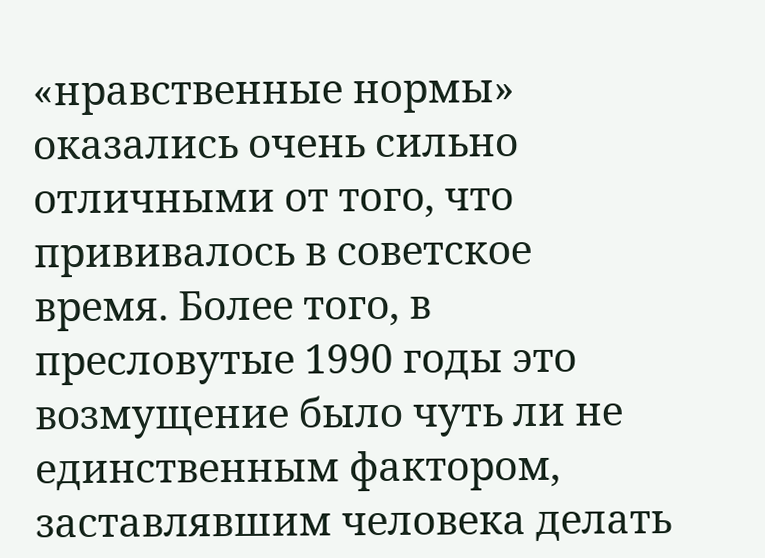«нравственные нормы» оказались очень сильно отличными от того, что прививалось в советское время. Более того, в пресловутые 1990 годы это возмущение было чуть ли не единственным фактором, заставлявшим человека делать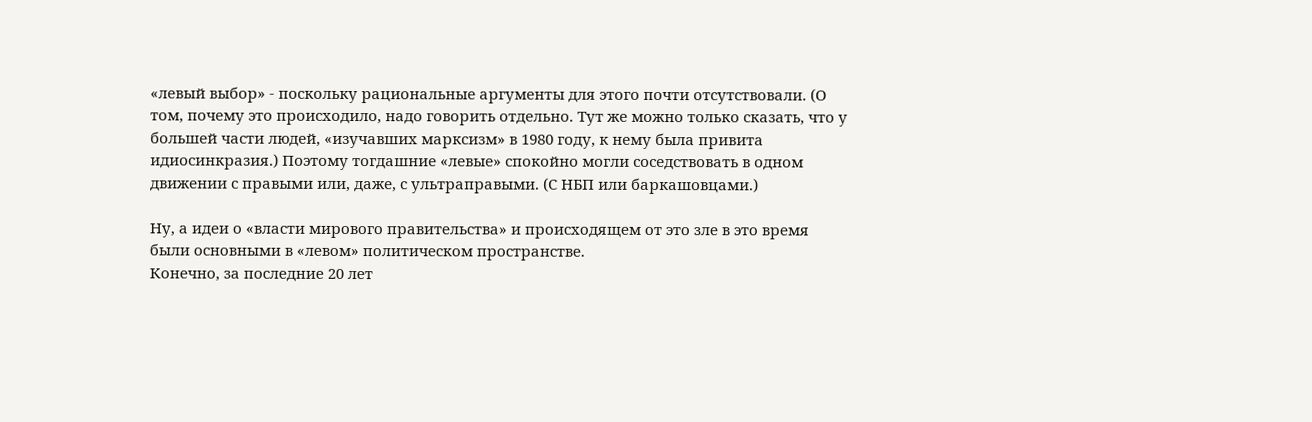«левый выбор» - поскольку рациональные аргументы для этого почти отсутствовали. (О том, почему это происходило, надо говорить отдельно. Тут же можно только сказать, что у большей части людей, «изучавших марксизм» в 1980 году, к нему была привита идиосинкразия.) Поэтому тогдашние «левые» спокойно могли соседствовать в одном движении с правыми или, даже, с ультраправыми. (С НБП или баркашовцами.)

Ну, а идеи о «власти мирового правительства» и происходящем от это зле в это время были основными в «левом» политическом пространстве.
Конечно, за последние 20 лет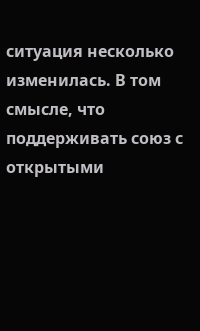ситуация несколько изменилась. В том смысле, что поддерживать союз с открытыми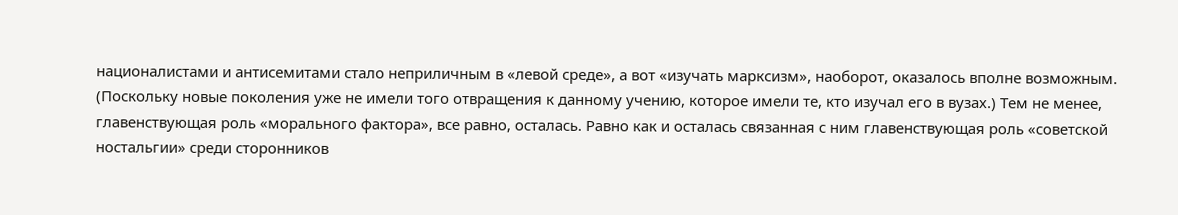националистами и антисемитами стало неприличным в «левой среде», а вот «изучать марксизм», наоборот, оказалось вполне возможным. (Поскольку новые поколения уже не имели того отвращения к данному учению, которое имели те, кто изучал его в вузах.) Тем не менее, главенствующая роль «морального фактора», все равно, осталась. Равно как и осталась связанная с ним главенствующая роль «советской ностальгии» среди сторонников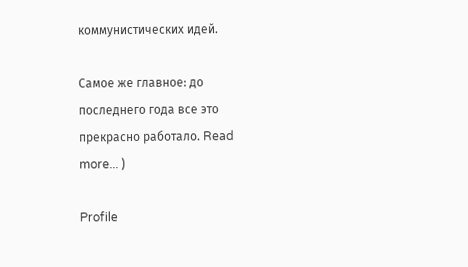коммунистических идей.

Самое же главное: до последнего года все это прекрасно работало. Read more... )

Profile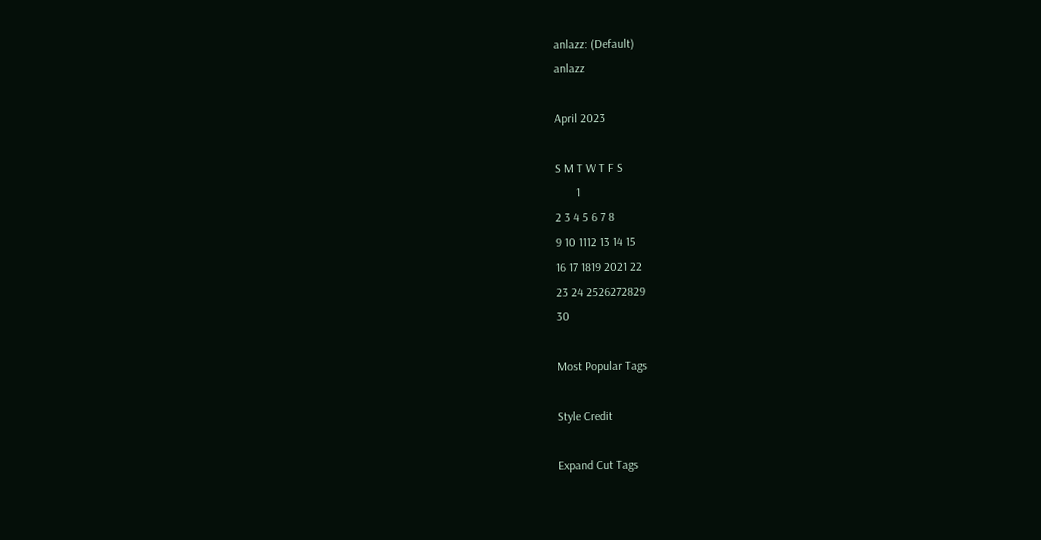anlazz: (Default)
anlazz

April 2023

S M T W T F S
       1
2 3 4 5 6 7 8
9 10 1112 13 14 15
16 17 1819 2021 22
23 24 2526272829
30

Most Popular Tags

Style Credit

Expand Cut Tags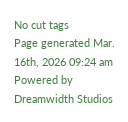No cut tags
Page generated Mar. 16th, 2026 09:24 am
Powered by Dreamwidth Studios